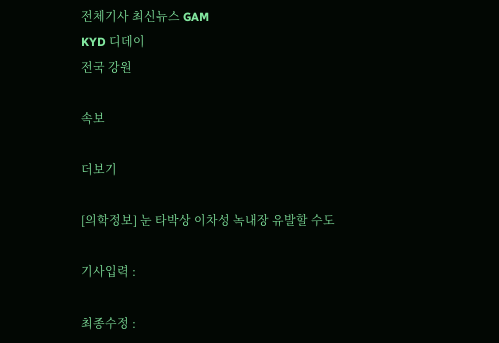전체기사 최신뉴스 GAM
KYD 디데이
전국 강원

속보

더보기

[의학정보] 눈 타박상 이차성 녹내장 유발할 수도

기사입력 :

최종수정 :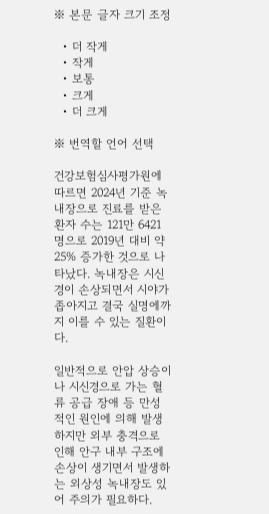※ 본문 글자 크기 조정

  • 더 작게
  • 작게
  • 보통
  • 크게
  • 더 크게

※ 번역할 언어 선택

건강보험심사평가원에 따르면 2024년 기준 녹내장으로 진료를 받은 환자 수는 121만 6421명으로 2019년 대비 약 25% 증가한 것으로 나타났다. 녹내장은 시신경이 손상되면서 시야가 좁아지고 결국 실명에까지 이를 수 있는 질환이다.

일반적으로 안압 상승이나 시신경으로 가는 혈류 공급 장애 등 만성적인 원인에 의해 발생하지만 외부 충격으로 인해 안구 내부 구조에 손상이 생기면서 발생하는 외상성 녹내장도 있어 주의가 필요하다.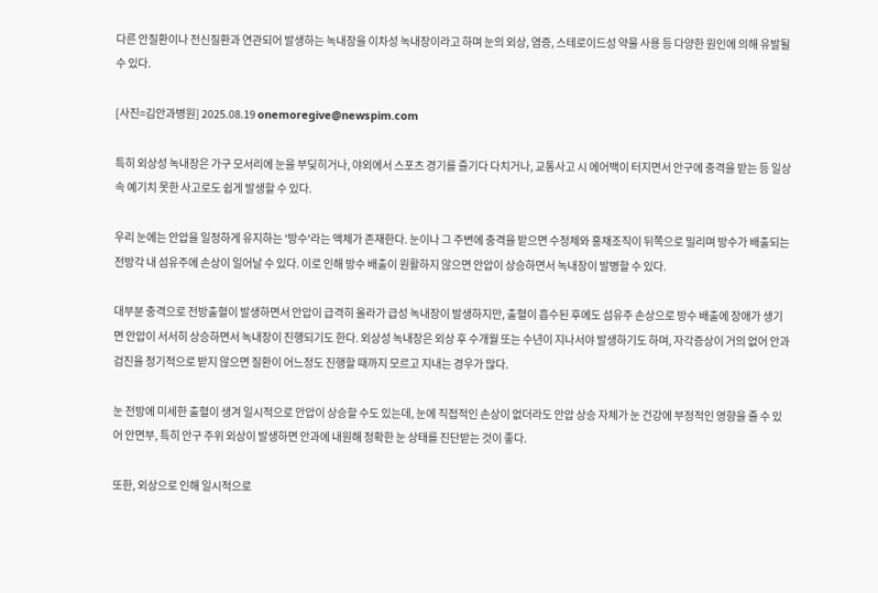다른 안질환이나 전신질환과 연관되어 발생하는 녹내장을 이차성 녹내장이라고 하며 눈의 외상, 염증, 스테로이드성 약물 사용 등 다양한 원인에 의해 유발될 수 있다.

[사진=김안과병원] 2025.08.19 onemoregive@newspim.com

특히 외상성 녹내장은 가구 모서리에 눈을 부딪히거나, 야외에서 스포츠 경기를 즐기다 다치거나, 교통사고 시 에어백이 터지면서 안구에 충격을 받는 등 일상 속 예기치 못한 사고로도 쉽게 발생할 수 있다.

우리 눈에는 안압을 일정하게 유지하는 '방수'라는 액체가 존재한다. 눈이나 그 주변에 충격을 받으면 수정체와 홍채조직이 뒤쪽으로 밀리며 방수가 배출되는 전방각 내 섬유주에 손상이 일어날 수 있다. 이로 인해 방수 배출이 원활하지 않으면 안압이 상승하면서 녹내장이 발병할 수 있다.

대부분 충격으로 전방출혈이 발생하면서 안압이 급격히 올라가 급성 녹내장이 발생하지만, 출혈이 흡수된 후에도 섬유주 손상으로 방수 배출에 장애가 생기면 안압이 서서히 상승하면서 녹내장이 진행되기도 한다. 외상성 녹내장은 외상 후 수개월 또는 수년이 지나서야 발생하기도 하며, 자각증상이 거의 없어 안과검진을 정기적으로 받지 않으면 질환이 어느정도 진행할 때까지 모르고 지내는 경우가 많다.

눈 전방에 미세한 출혈이 생겨 일시적으로 안압이 상승할 수도 있는데, 눈에 직접적인 손상이 없더라도 안압 상승 자체가 눈 건강에 부정적인 영향을 줄 수 있어 안면부, 특히 안구 주위 외상이 발생하면 안과에 내원해 정확한 눈 상태를 진단받는 것이 좋다.

또한, 외상으로 인해 일시적으로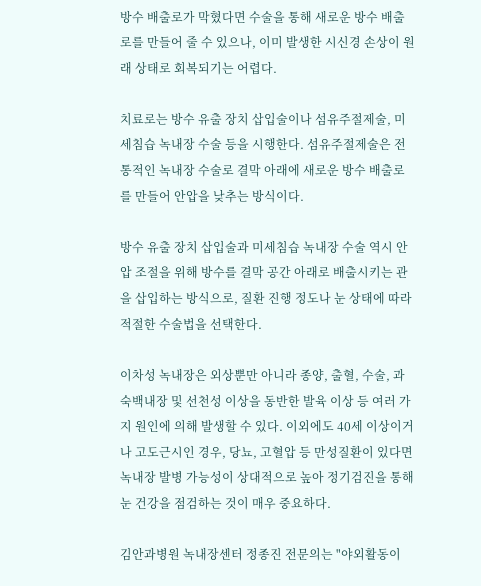방수 배출로가 막혔다면 수술을 통해 새로운 방수 배출로를 만들어 줄 수 있으나, 이미 발생한 시신경 손상이 원래 상태로 회복되기는 어렵다.

치료로는 방수 유출 장치 삽입술이나 섬유주절제술, 미세침습 녹내장 수술 등을 시행한다. 섬유주절제술은 전통적인 녹내장 수술로 결막 아래에 새로운 방수 배출로를 만들어 안압을 낮추는 방식이다.

방수 유출 장치 삽입술과 미세침습 녹내장 수술 역시 안압 조절을 위해 방수를 결막 공간 아래로 배출시키는 관을 삽입하는 방식으로, 질환 진행 정도나 눈 상태에 따라 적절한 수술법을 선택한다.

이차성 녹내장은 외상뿐만 아니라 종양, 출혈, 수술, 과숙백내장 및 선천성 이상을 동반한 발육 이상 등 여러 가지 원인에 의해 발생할 수 있다. 이외에도 40세 이상이거나 고도근시인 경우, 당뇨, 고혈압 등 만성질환이 있다면 녹내장 발병 가능성이 상대적으로 높아 정기검진을 통해 눈 건강을 점검하는 것이 매우 중요하다.

김안과병원 녹내장센터 정종진 전문의는 "야외활동이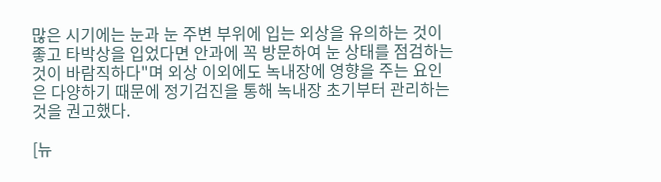많은 시기에는 눈과 눈 주변 부위에 입는 외상을 유의하는 것이 좋고 타박상을 입었다면 안과에 꼭 방문하여 눈 상태를 점검하는 것이 바람직하다"며 외상 이외에도 녹내장에 영향을 주는 요인은 다양하기 때문에 정기검진을 통해 녹내장 초기부터 관리하는 것을 권고했다.

[뉴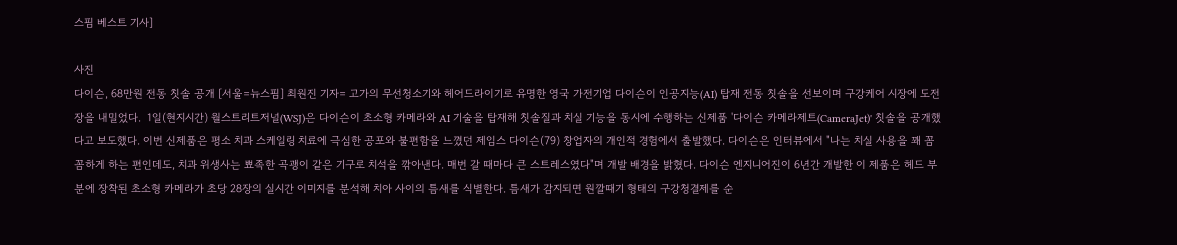스핌 베스트 기사]

사진
다이슨, 68만원 전동 칫솔 공개 [서울=뉴스핌] 최원진 기자= 고가의 무선청소기와 헤어드라이기로 유명한 영국 가전기업 다이슨이 인공지능(AI) 탑재 전동 칫솔을 선보이며 구강케어 시장에 도전장을 내밀었다.  1일(현지시간) 월스트리트저널(WSJ)은 다이슨이 초소형 카메라와 AI 기술을 탑재해 칫솔질과 치실 기능을 동시에 수행하는 신제품 '다이슨 카메라제트(CameraJet)' 칫솔을 공개했다고 보도했다. 이번 신제품은 평소 치과 스케일링 치료에 극심한 공포와 불편함을 느꼈던 제임스 다이슨(79) 창업자의 개인적 경험에서 출발했다. 다이슨은 인터뷰에서 "나는 치실 사용을 꽤 꼼꼼하게 하는 편인데도, 치과 위생사는 뾰족한 곡괭이 같은 기구로 치석을 깎아낸다. 매번 갈 때마다 큰 스트레스였다"며 개발 배경을 밝혔다. 다이슨 엔지니어진이 6년간 개발한 이 제품은 헤드 부분에 장착된 초소형 카메라가 초당 28장의 실시간 이미지를 분석해 치아 사이의 틈새를 식별한다. 틈새가 감지되면 원깔때기 형태의 구강청결제를 순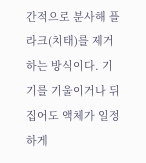간적으로 분사해 플라크(치태)를 제거하는 방식이다. 기기를 기울이거나 뒤집어도 액체가 일정하게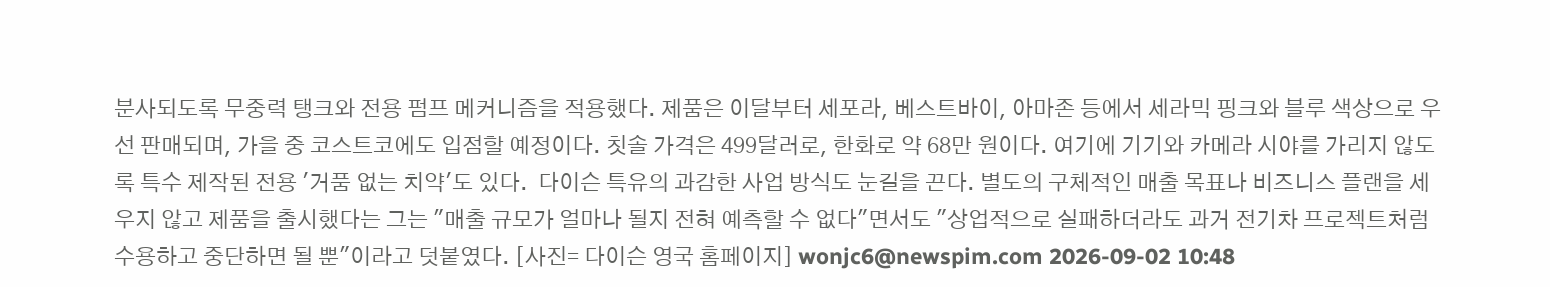분사되도록 무중력 탱크와 전용 펌프 메커니즘을 적용했다. 제품은 이달부터 세포라, 베스트바이, 아마존 등에서 세라믹 핑크와 블루 색상으로 우선 판매되며, 가을 중 코스트코에도 입점할 예정이다. 칫솔 가격은 499달러로, 한화로 약 68만 원이다. 여기에 기기와 카메라 시야를 가리지 않도록 특수 제작된 전용 '거품 없는 치약'도 있다.  다이슨 특유의 과감한 사업 방식도 눈길을 끈다. 별도의 구체적인 매출 목표나 비즈니스 플랜을 세우지 않고 제품을 출시했다는 그는 "매출 규모가 얼마나 될지 전혀 예측할 수 없다"면서도 "상업적으로 실패하더라도 과거 전기차 프로젝트처럼 수용하고 중단하면 될 뿐"이라고 덧붙였다. [사진= 다이슨 영국 홈페이지] wonjc6@newspim.com 2026-09-02 10:48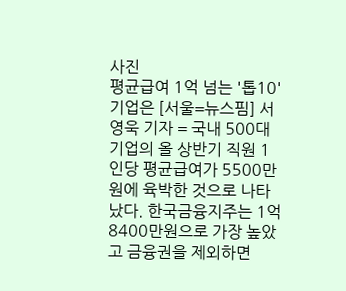사진
평균급여 1억 넘는 '톱10' 기업은 [서울=뉴스핌] 서영욱 기자 = 국내 500대 기업의 올 상반기 직원 1인당 평균급여가 5500만원에 육박한 것으로 나타났다. 한국금융지주는 1억8400만원으로 가장 높았고 금융권을 제외하면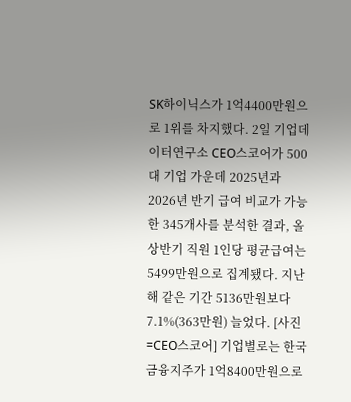SK하이닉스가 1억4400만원으로 1위를 차지했다. 2일 기업데이터연구소 CEO스코어가 500대 기업 가운데 2025년과 2026년 반기 급여 비교가 가능한 345개사를 분석한 결과, 올 상반기 직원 1인당 평균급여는 5499만원으로 집계됐다. 지난해 같은 기간 5136만원보다 7.1%(363만원) 늘었다. [사진=CEO스코어] 기업별로는 한국금융지주가 1억8400만원으로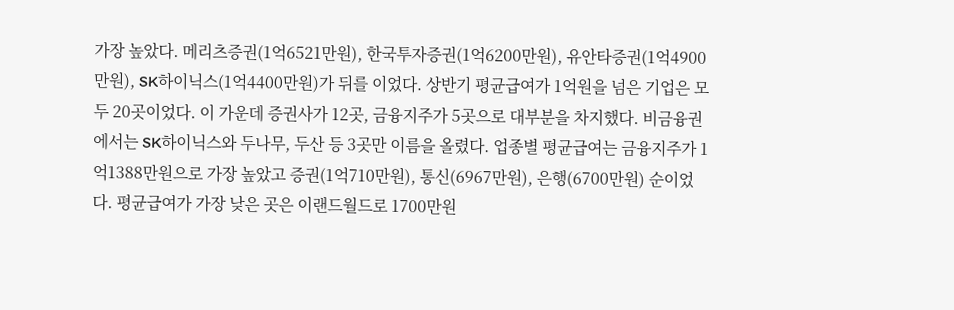가장 높았다. 메리츠증권(1억6521만원), 한국투자증권(1억6200만원), 유안타증권(1억4900만원), SK하이닉스(1억4400만원)가 뒤를 이었다. 상반기 평균급여가 1억원을 넘은 기업은 모두 20곳이었다. 이 가운데 증권사가 12곳, 금융지주가 5곳으로 대부분을 차지했다. 비금융권에서는 SK하이닉스와 두나무, 두산 등 3곳만 이름을 올렸다. 업종별 평균급여는 금융지주가 1억1388만원으로 가장 높았고 증권(1억710만원), 통신(6967만원), 은행(6700만원) 순이었다. 평균급여가 가장 낮은 곳은 이랜드월드로 1700만원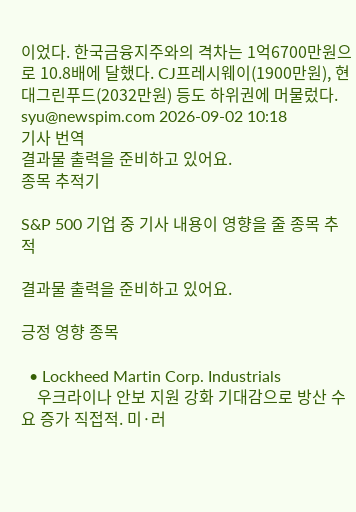이었다. 한국금융지주와의 격차는 1억6700만원으로 10.8배에 달했다. CJ프레시웨이(1900만원), 현대그린푸드(2032만원) 등도 하위권에 머물렀다. syu@newspim.com 2026-09-02 10:18
기사 번역
결과물 출력을 준비하고 있어요.
종목 추적기

S&P 500 기업 중 기사 내용이 영향을 줄 종목 추적

결과물 출력을 준비하고 있어요.

긍정 영향 종목

  • Lockheed Martin Corp. Industrials
    우크라이나 안보 지원 강화 기대감으로 방산 수요 증가 직접적. 미·러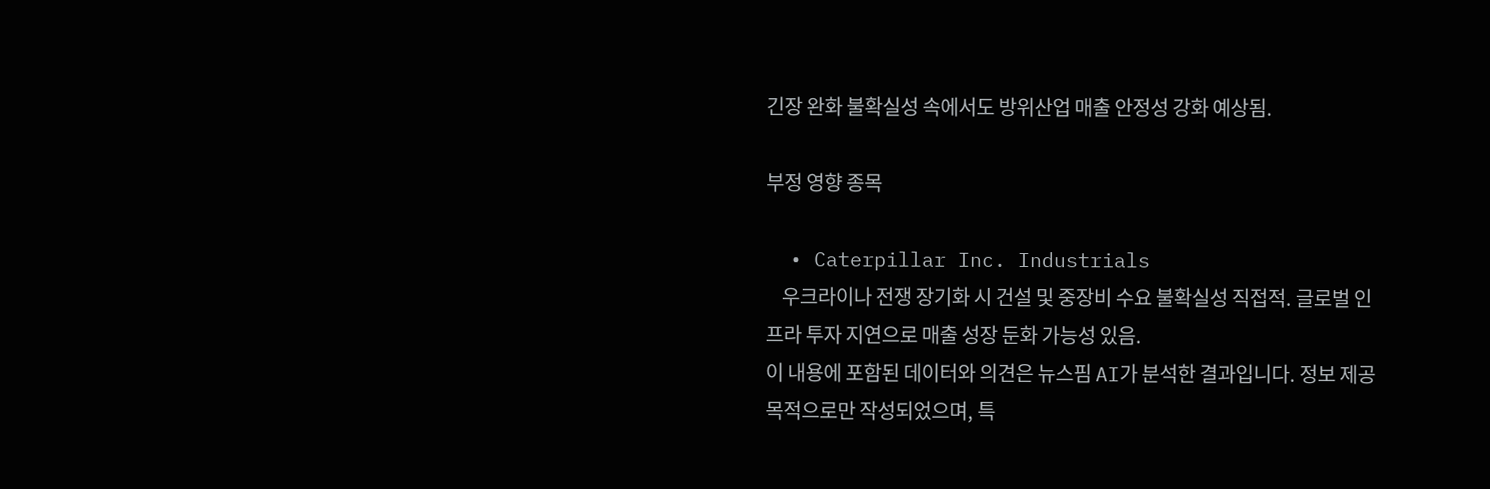긴장 완화 불확실성 속에서도 방위산업 매출 안정성 강화 예상됨.

부정 영향 종목

  • Caterpillar Inc. Industrials
    우크라이나 전쟁 장기화 시 건설 및 중장비 수요 불확실성 직접적. 글로벌 인프라 투자 지연으로 매출 성장 둔화 가능성 있음.
이 내용에 포함된 데이터와 의견은 뉴스핌 AI가 분석한 결과입니다. 정보 제공 목적으로만 작성되었으며, 특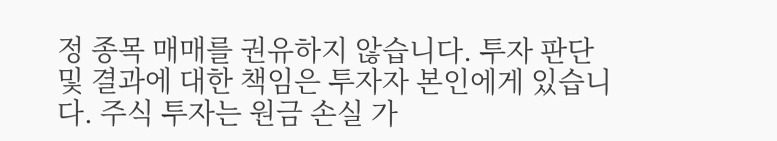정 종목 매매를 권유하지 않습니다. 투자 판단 및 결과에 대한 책임은 투자자 본인에게 있습니다. 주식 투자는 원금 손실 가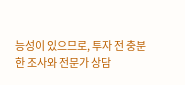능성이 있으므로, 투자 전 충분한 조사와 전문가 상담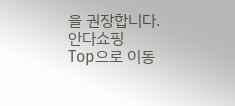을 권장합니다.
안다쇼핑
Top으로 이동